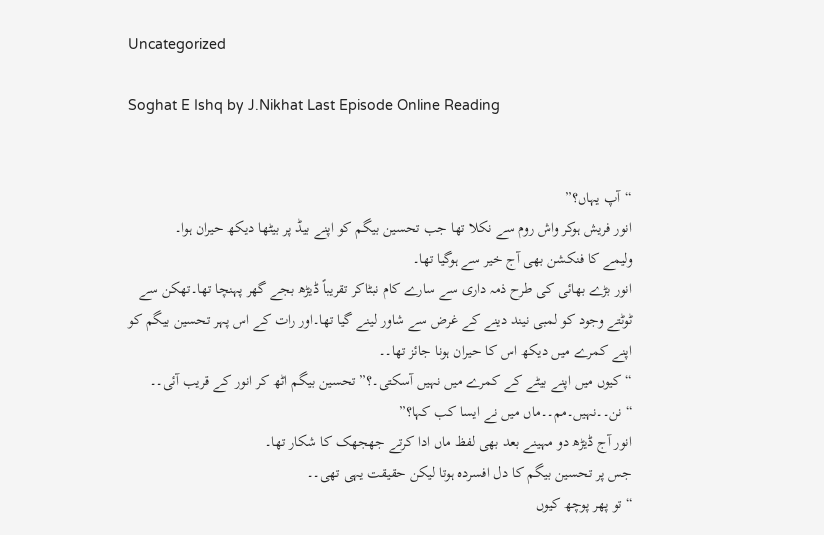Uncategorized

Soghat E Ishq by J.Nikhat Last Episode Online Reading


“آپ یہاں؟”
انور فریش ہوکر واش روم سے نکلا تھا جب تحسین بیگم کو اپنے بیڈ پر بیٹھا دیکھ حیران ہوا۔
ولیمے کا فنکشن بھی آج خیر سے ہوگیا تھا۔
انور بڑے بھائی کی طرح ذمہ داری سے سارے کام نبٹاکر تقریباً ڈیڑھ بجے گھر پہنچا تھا۔تھکن سے ٹوٹتے وجود کو لمبی نیند دینے کے غرض سے شاور لینے گیا تھا۔اور رات کے اس پہر تحسین بیگم کو اپنے کمرے میں دیکھ اس کا حیران ہونا جائز تھا۔۔
“کیوں میں اپنے بیٹے کے کمرے میں نہیں آسکتی۔؟” تحسین بیگم اٹھ کر انور کے قریب آئی۔۔
“نن۔۔نہیں۔مم۔۔ماں میں نے ایسا کب کہا؟”
انور آج ڈیڑھ دو مہینے بعد بھی لفظ ماں ادا کرتے جھجھک کا شکار تھا۔
جس پر تحسین بیگم کا دل افسرده ہوتا لیکن حقیقت یہی تھی۔۔
“تو پھر پوچھ کیوں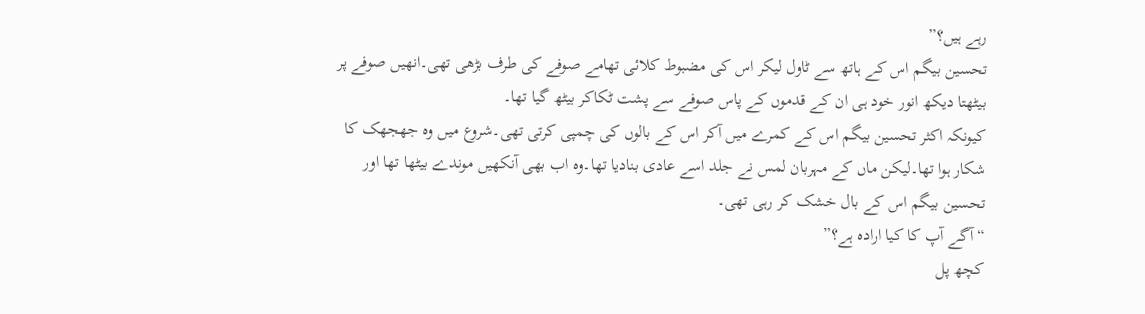رہے ہیں؟”
تحسین بیگم اس کے ہاتھ سے ٹاول لیکر اس کی مضبوط کلائی تھامے صوفے کی طرف بڑھی تھی۔انھیں صوفے پر بیٹھتا دیکھ انور خود ہی ان کے قدموں کے پاس صوفے سے پشت ٹکاکر بیٹھ گیا تھا۔
کیونکہ اکثر تحسین بیگم اس کے کمرے میں آکر اس کے بالوں کی چمپی کرتی تھی۔شروع میں وہ جھجھک کا شکار ہوا تھا۔لیکن ماں کے مہربان لمس نے جلد اسے عادی بنادیا تھا۔وہ اب بھی آنکھیں موندے بیٹھا تھا اور تحسین بیگم اس کے بال خشک کر رہی تھی۔
“آگے آپ کا کیا ارادہ ہے؟”
کچھ پل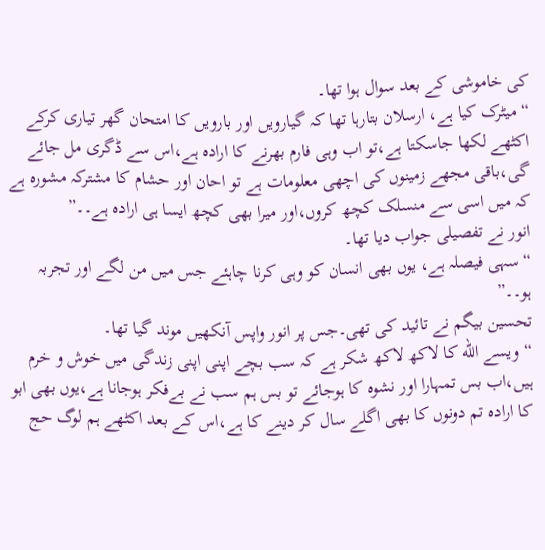کی خاموشی کے بعد سوال ہوا تھا۔
“میٹرک کیا ہے، ارسلان بتارہا تھا کہ گیارویں اور بارویں کا امتحان گھر تیاری کرکے اکٹھے لکھا جاسکتا ہے،تو اب وہی فارم بھرنے کا ارادہ ہے،اس سے ڈگری مل جائے گی،باقی مجھے زمینوں کی اچھی معلومات ہے تو احان اور حشام کا مشترکہ مشورہ ہے کہ میں اسی سے منسلک کچھ کروں،اور میرا بھی کچھ ایسا ہی ارادہ ہے۔۔”
انور نے تفصیلی جواب دیا تھا۔
“سہی فیصلہ ہے، یوں بھی انسان کو وہی کرنا چاہئے جس میں من لگے اور تجربہ ہو۔۔”
تحسین بیگم نے تائید کی تھی۔جس پر انور واپس آنکھیں موند گیا تھا۔
“ویسے اللّه کا لاکھ لاکھ شکر ہے کہ سب بچے اپنی اپنی زندگی میں خوش و خرم ہیں،اب بس تمہارا اور نشوہ کا ہوجائے تو بس ہم سب نے بےفکر ہوجانا ہے،یوں بھی ابو کا ارادہ تم دونوں کا بھی اگلے سال کر دینے کا ہے،اس کے بعد اکٹھے ہم لوگ حج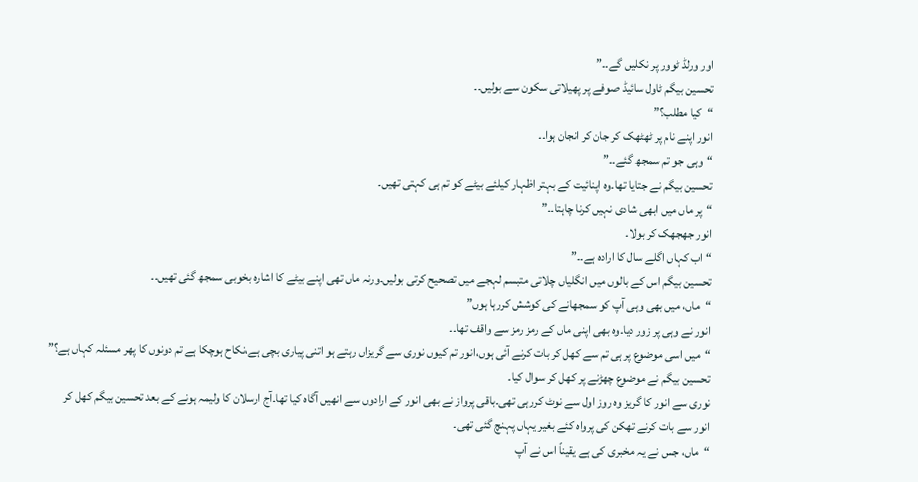اور ورلڈ ٹوور پر نكلیں گے۔۔”
تحسین بیگم ٹاول سائیڈ صوفے پر پھیلاتی سکون سے بولیں۔۔
“کیا مطلب؟”
انور اپنے نام پر ٹھٹھک کر جان کر انجان ہوا۔۔
“وہی جو تم سمجھ گئے۔۔”
تحسین بیگم نے جتایا تھا۔وه اپنائیت کے بہتر اظہار کیلئے بیٹے کو تم ہی کہتی تھیں۔
“پر ماں میں ابھی شادی نہیں کرنا چاہتا۔۔”
انور جهجھک کر بولا۔
“اب کہاں اگلے سال کا ارادہ ہے۔۔”
تحسین بیگم اس کے بالوں میں انگلیاں چلاتی متبسم لہجے میں تصحیح کرتی بولیں۔ورنہ ماں تھی اپنے بیٹے کا اشارہ بخوبی سمجھ گئی تھیں۔۔
“ماں، میں بھی وہی آپ کو سمجھانے کی کوشش کررہا ہوں”
انور نے وہی پر زور دیا۔وہ بھی اپنی ماں کے رمز رمز سے واقف تھا۔۔
“میں اسی موضوع پر ہی تم سے کھل کر بات کرنے آئی ہوں،انور تم کیوں نوری سے گریزاں رہتے ہو اتنی پیاری بچی ہے،نکاح ہوچکا ہے تم دونوں کا پھر مسئلہ کہاں ہے؟” تحسین بیگم نے موضوع چھڑنے پر کھل کر سوال کیا۔
نوری سے انور کا گریز وہ روز اول سے نوٹ کررہی تھی۔باقی پرواز نے بھی انور کے ارادوں سے انھیں آگاہ کیا تھا۔آج ارسلان کا ولیمہ ہونے کے بعد تحسین بیگم کھل کر انور سے بات کرنے تھکن کی پرواہ کئے بغیر یہاں پہنچ گئی تھی۔
“ماں، جس نے یہ مخبری کی ہے یقیناً اس نے آپ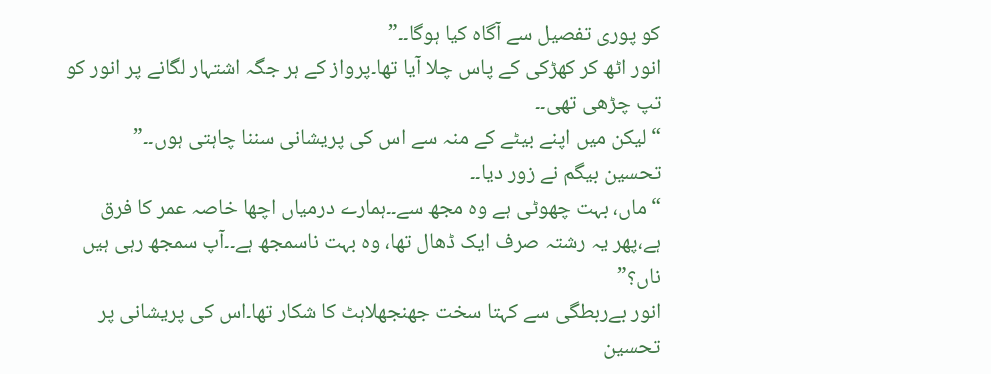کو پوری تفصیل سے آگاہ کیا ہوگا۔۔”
انور اٹھ کر کھڑکی کے پاس چلا آیا تھا۔پرواز کے ہر جگہ اشتہار لگانے پر انور کو تپ چڑھی تھی۔۔
“لیکن میں اپنے بیٹے کے منہ سے اس کی پریشانی سننا چاہتی ہوں۔۔”
تحسین بیگم نے زور دیا۔۔
“ماں، بہت چھوٹی ہے وہ مجھ سے۔۔ہمارے درمیاں اچھا خاصہ عمر کا فرق ہے،پھر یہ رشتہ صرف ایک ڈھال تھا، وہ بہت ناسمجھ ہے۔۔آپ سمجھ رہی ہیں ناں؟”
انور بےربطگی سے کہتا سخت جهنجهلاہٹ کا شکار تھا۔اس کی پریشانی پر تحسین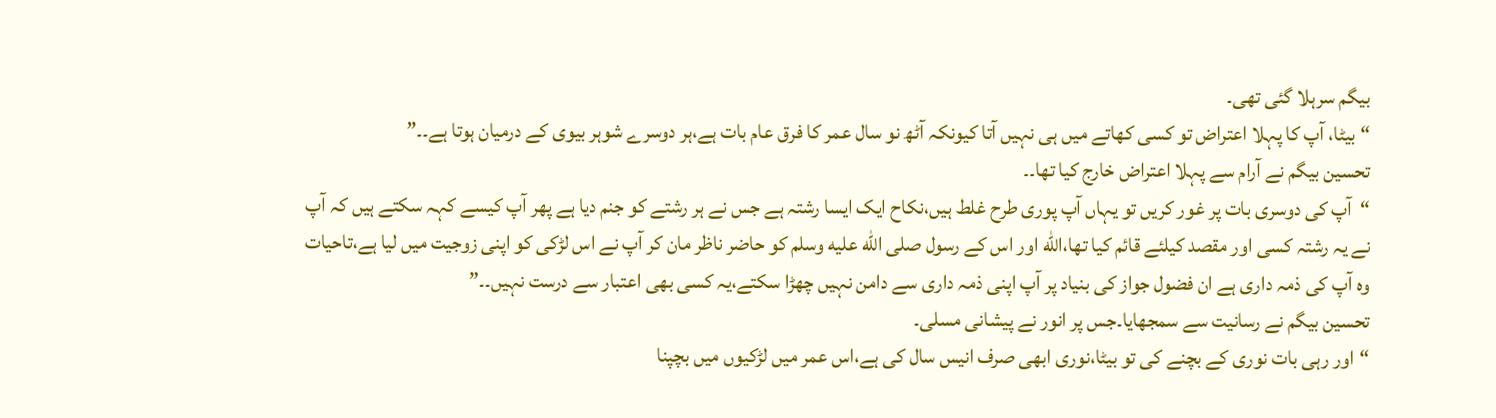بیگم سرہلا گئی تھی۔
“بیٹا، آپ کا پہلا اعتراض تو کسی کھاتے میں ہی نہیں آتا کیونکہ آٹھ نو سال عمر کا فرق عام بات ہے،ہر دوسرے شوہر بیوی کے درمیان ہوتا ہے۔۔”
تحسین بیگم نے آرام سے پہلا اعتراض خارج کیا تھا۔۔
“آپ کی دوسری بات پر غور کریں تو یہاں آپ پوری طرح غلط ہیں،نکاح ایک ایسا رشتہ ہے جس نے ہر رشتے کو جنم دیا ہے پھر آپ کیسے کہہ سکتے ہیں کہ آپ نے یہ رشتہ کسی اور مقصد کیلئے قائم کیا تھا،اللّه اور اس کے رسول صلى الله عليه وسلم کو حاضر ناظر مان کر آپ نے اس لڑکی کو اپنی زوجیت میں لیا ہے،تاحیات وہ آپ کی ذمہ داری ہے ان فضول جواز کی بنیاد پر آپ اپنی ذمہ داری سے دامن نہیں چھڑا سکتے،یہ کسی بھی اعتبار سے درست نہیں۔۔”
تحسین بیگم نے رسانیت سے سمجھایا۔جس پر انور نے پیشانی مسلی۔
“اور رہی بات نوری کے بچنے کی تو بیٹا،نوری ابھی صرف انیس سال کی ہے،اس عمر میں لڑکیوں میں بچپنا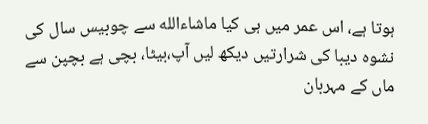ہوتا ہے، اس عمر میں ہی کیا ماشاءالله سے چوبیس سال کی نشوہ دیبا کی شرارتیں دیکھ لیں آپ،بیٹا، بچی ہے بچپن سے ماں کے مہربان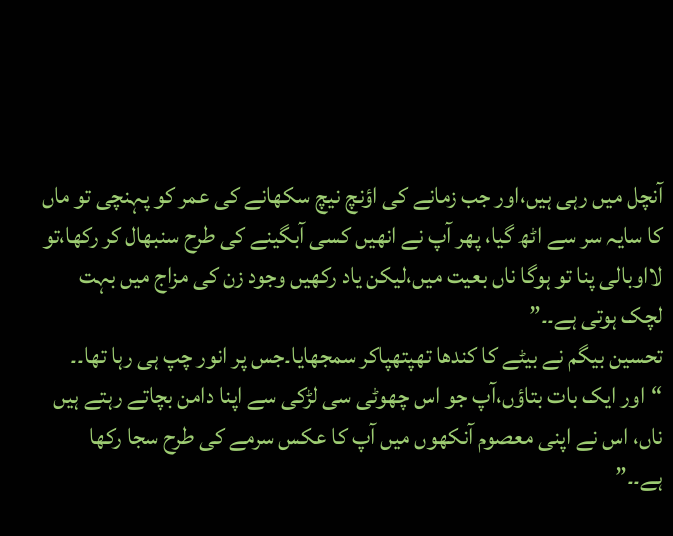آنچل میں رہی ہیں،اور جب زمانے کی اؤنچ نیچ سکھانے کی عمر کو پہنچی تو ماں کا سایہ سر سے اٹھ گیا، پھر آپ نے انھیں کسی آبگینے کی طرح سنبهال کر رکھا،تو لااوبالی پنا تو ہوگا ناں بعیت میں،لیکن یاد رکھیں وجود زن کی مزاج میں بہت لچک ہوتی ہے۔۔”
تحسین بیگم نے بیٹے کا كندها تهپتهپاکر سمجھایا۔جس پر انور چپ ہی رہا تھا۔۔
“اور ایک بات بتاؤں،آپ جو اس چھوٹی سی لڑکی سے اپنا دامن بچاتے رہتے ہیں ناں، اس نے اپنی معصوم آنکھوں میں آپ کا عکس سرمے کی طرح سجا رکھا ہے۔۔”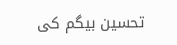تحسین بیگم کی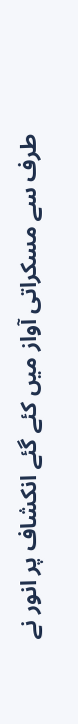طرف سے مسکراتی آواز میں کئے گئے انکشاف پر انور نے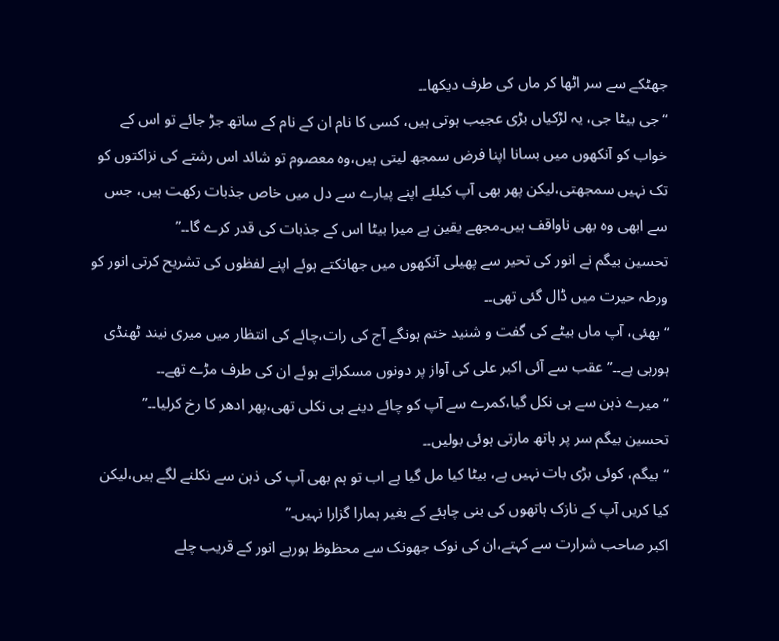جھٹکے سے سر اٹھا کر ماں کی طرف دیکھا۔۔
“جی بیٹا جی، یہ لڑکیاں بڑی عجیب ہوتی ہیں، کسی کا نام ان کے نام کے ساتھ جڑ جائے تو اس کے خواب کو آنکھوں میں بسانا اپنا فرض سمجھ لیتی ہیں،وہ معصوم تو شائد اس رشتے کی نزاکتوں کو تک نہیں سمجھتی،لیکن پھر بھی آپ کیلئے اپنے پیارے سے دل میں خاص جذبات رکھت ہیں، جس سے ابھی وہ بھی ناواقف ہیں۔مجھے یقین ہے میرا بیٹا اس کے جذبات کی قدر کرے گا۔۔”
تحسین بیگم نے انور کی تحیر سے پھیلی آنکھوں میں جھانکتے ہوئے اپنے لفظوں کی تشریح کرتی انور کو ورطہ حیرت میں ڈال گئی تھی۔۔
“بھئی، آپ ماں بیٹے کی گفت و شنید ختم ہونگے آج کی رات،چائے کی انتظار میں میری نیند ٹھنڈی ہورہی ہے۔۔” عقب سے آئی اکبر علی کی آواز پر دونوں مسکراتے ہوئے ان کی طرف مڑے تھے۔۔
“میرے ذہن سے ہی نکل گیا،کمرے سے آپ کو چائے دینے ہی نکلی تھی،پھر ادھر کا رخ کرلیا۔۔”
تحسین بیگم سر پر ہاتھ مارتی ہوئی بولیں۔۔
“بیگم، کوئی بڑی بات نہیں ہے، بیٹا کیا مل گیا ہے اب تو ہم بھی آپ کی ذہن سے نکلنے لگے ہیں،لیکن کیا کریں آپ کے نازک ہاتھوں کی بنی چاہئے کے بغیر ہمارا گزارا نہیں۔”
اکبر صاحب شرارت سے کہتے،ان کی نوک جھونک سے محظوظ ہورہے انور کے قریب چلے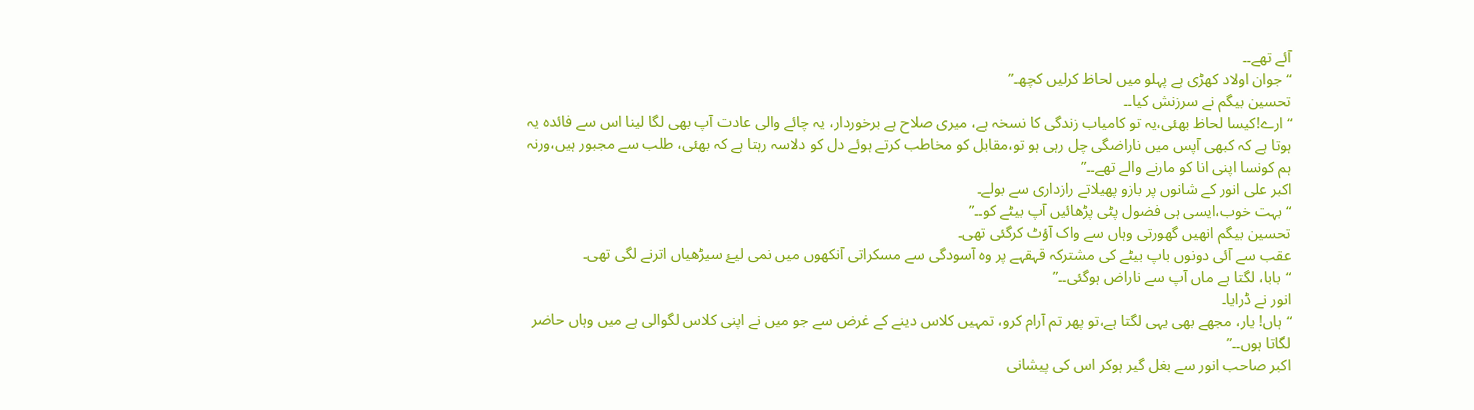آئے تھے۔۔
“جوان اولاد کھڑی ہے پہلو میں لحاظ کرلیں کچھ۔”
تحسین بیگم نے سرزنش کیا۔۔
“ارے!کیسا لحاظ بھئی،یہ تو کامیاب زندگی کا نسخہ ہے، میری صلاح ہے برخوردار، یہ چائے والی عادت آپ بھی لگا لینا اس سے فائدہ یہ ہوتا ہے کہ کبھی آپس میں ناراضگی چل رہی ہو تو،مقابل کو مخاطب کرتے ہوئے دل کو دلاسہ رہتا ہے کہ بھئی، طلب سے مجبور ہیں،ورنہ ہم کونسا اپنی انا کو مارنے والے تھے۔۔”
اکبر علی انور کے شانوں پر بازو پھیلاتے رازداری سے بولے۔
“بہت خوب،ایسی ہی فضول پٹی پڑھائیں آپ بیٹے کو۔۔”
تحسین بیگم انھیں گھورتی وہاں سے واک آؤٹ کرگئی تھی۔
عقب سے آئی دونوں باپ بیٹے کی مشترکہ قہقہے پر وه آسودگی سے مسکراتی آنکھوں میں نمی لیۓ سیڑھیاں اترنے لگی تھی۔
“بابا، لگتا ہے ماں آپ سے ناراض ہوگئی۔۔”
انور نے ڈرایا۔
“ہاں! یار، مجھے بھی یہی لگتا ہے،تو پھر تم آرام کرو، تمہیں کلاس دینے کے غرض سے جو میں نے اپنی کلاس لگوالی ہے میں وہاں حاضر لگاتا ہوں۔۔”
اکبر صاحب انور سے بغل گیر ہوکر اس کی پیشانی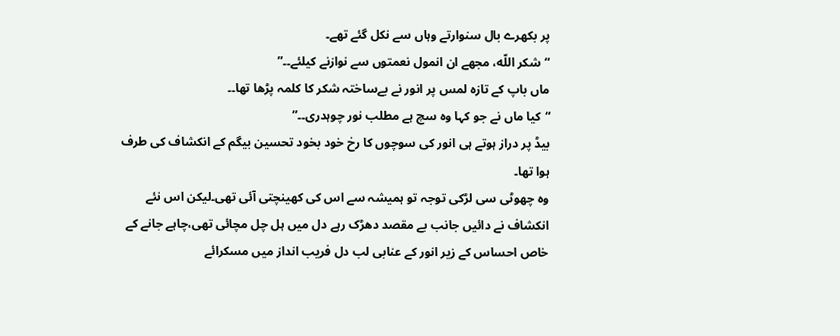پر بکھرے بال سنوارتے وہاں سے نکل گئے تھے۔
“شکر اللّه، مجھے ان انمول نعمتوں سے نوازنے کیلئے۔۔”
ماں باپ کے تازہ لمس پر انور نے بےساختہ شکر کا کلمہ پڑھا تھا۔۔
“کیا ماں نے جو کہا وہ سچ ہے مطلب نور چوہدری۔۔”
بیڈ پر دراز ہوتے ہی انور کی سوچوں کا رخ خود بخود تحسین بیگم کے انکشاف کی طرف ہوا تھا۔
وہ چھوٹی سی لڑکی توجہ تو ہمیشہ سے اس کی کھینچتی آئی تھی۔لیکن اس نئے انکشاف نے دائیں جانب بے مقصد دھڑک رہے دل میں ہل چل مچائی تھی،چاہے جانے کے خاص احساس کے زیر انور کے عنابی لب دل فریب انداز میں مسکرائے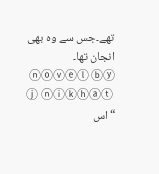تھے۔جس سے وہ بھی انجان تھا۔
 ⓝⓞⓥⓔⓛ ⓑⓨ ⓙ ⓝⓘⓚⓗⓐⓣ
“اس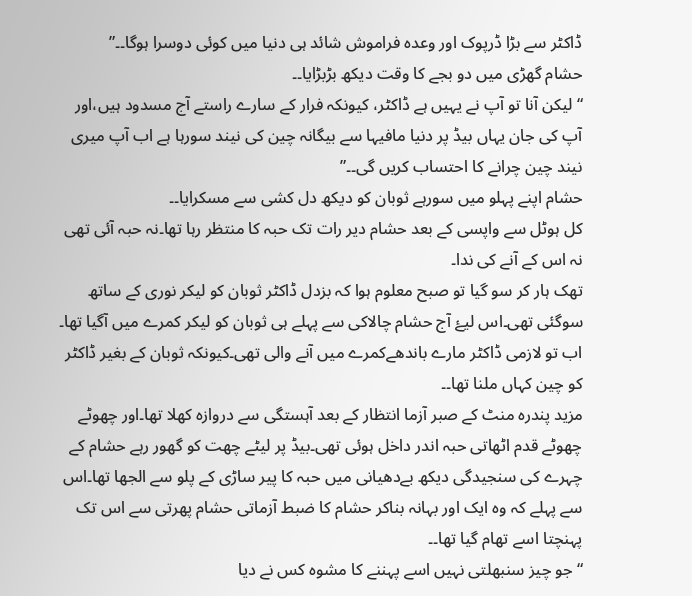ڈاکٹر سے بڑا ڈرپوک اور وعدہ فراموش شائد ہی دنیا میں کوئی دوسرا ہوگا۔۔”
حشام گھڑی میں دو بجے کا وقت دیکھ بڑبڑایا۔۔
“لیکن آنا تو آپ نے یہیں ہے ڈاکٹر، کیونکہ فرار کے سارے راستے آج مسدود ہیں،اور آپ کی جان یہاں بیڈ پر دنیا مافیہا سے بیگانہ چین کی نیند سورہا ہے اب آپ میری نیند چین چرانے کا احتساب کریں گی۔۔”
حشام اپنے پہلو میں سورہے ثوبان کو دیکھ دل کشی سے مسکرایا۔۔
کل ہوٹل سے واپسی کے بعد حشام دیر رات تک حبہ کا منتظر رہا تھا۔نہ حبہ آئی تھی نہ اس کے آنے کی ندا۔
تھک ہار کر سو گیا تو صبح معلوم ہوا کہ بزدل ڈاکٹر ثوبان کو لیکر نوری کے ساتھ سوگئی تھی۔اس لیۓ آج حشام چالاکی سے پہلے ہی ثوبان کو لیکر کمرے میں آگیا تھا۔
اب تو لازمی ڈاکٹر مارے باندھےکمرے میں آنے والی تھی۔کیونکہ ثوبان کے بغیر ڈاکٹر کو چین کہاں ملنا تھا۔۔
مزید پندره منٹ کے صبر آزما انتظار کے بعد آہستگی سے دروازہ کھلا تھا۔اور چھوٹے چھوٹے قدم اٹھاتی حبہ اندر داخل ہوئی تھی۔بیڈ پر لیٹے چھت کو گھور رہے حشام کے چہرے کی سنجیدگی دیکھ بےدهيانی میں حبہ کا پیر ساڑی کے پلو سے الجھا تھا۔اس سے پہلے کہ وہ ایک اور بہانہ بناکر حشام کا ضبط آزماتی حشام پھرتی سے اس تک پہنچتا اسے تھام گیا تھا۔۔
“جو چیز سنبهلتی نہیں اسے پہننے کا مشوہ کس نے دیا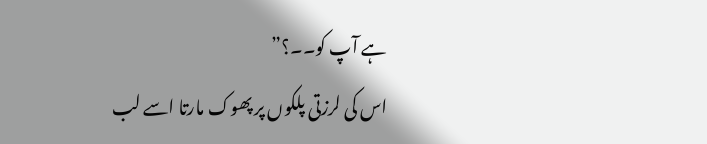ہے آپ کو۔۔؟”
اس کی لرزتی پلکوں پر پھوک مارتا اسے لب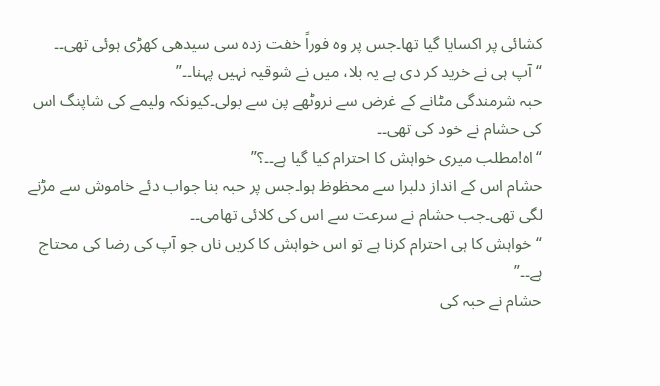کشائی پر اکسایا گیا تھا۔جس پر وه فوراً خفت زدہ سی سیدھی کھڑی ہوئی تھی۔۔
“آپ ہی نے خرید کر دی ہے یہ بلا، میں نے شوقیہ نہیں پہنا۔۔”
حبہ شرمندگی مٹانے کے غرض سے نروٹھے پن سے بولی۔کیونکہ ولیمے کی شاپنگ اس کی حشام نے خود کی تھی۔۔
“اہ!مطلب میری خواہش کا احترام کیا گیا ہے۔۔؟”
حشام اس کے انداز دلبرا سے محظوظ ہوا۔جس پر حبہ بنا جواب دئے خاموش سے مڑنے لگی تھی۔جب حشام نے سرعت سے اس کی کلائی تھامی۔۔
“خواہش کا ہی احترام کرنا ہے تو اس خواہش کا کریں ناں جو آپ کی رضا کی محتاج ہے۔۔”
حشام نے حبہ کی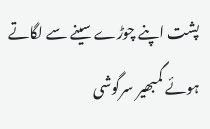پشت اپنے چوڑے سینے سے لگاتے ہوئے گمبھیر سرگوشی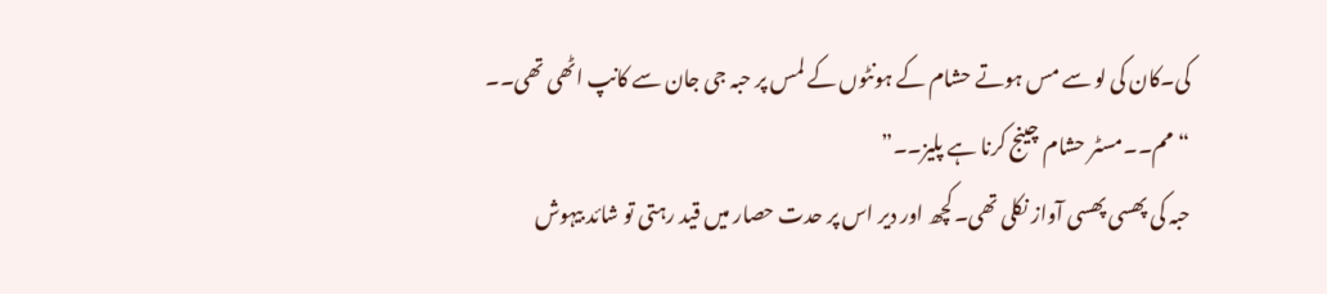کی۔کان کی لو سے مس ہوتے حشام کے ہونٹوں کے لمس پر حبہ جی جان سے کانپ اٹھی تھی۔۔
“مم۔۔مسٹر حشام چینج کرنا ہے پلیز۔۔”
حبہ کی پھسی پھسی آواز نکلی تھی۔کچھ اور دیر اس پر حدت حصار میں قید رہتی تو شائد بیہوش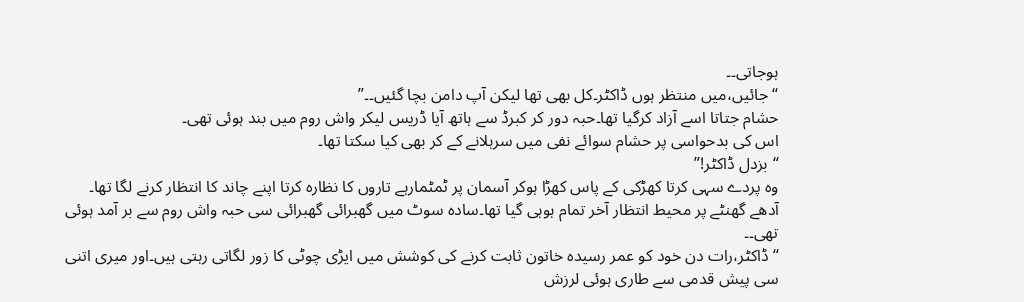ہوجاتی۔۔
“جائیں،میں منتظر ہوں ڈاکٹر۔کل بھی تھا لیکن آپ دامن بچا گئیں۔۔”
حشام جتاتا اسے آزاد کرگیا تھا۔حبہ دور کر کبرڈ سے ہاتھ آیا ڈریس لیکر واش روم میں بند ہوئی تھی۔
اس کی بدحواسی پر حشام سوائے نفی میں سرہلانے کے کر بھی کیا سکتا تھا۔
“بزدل ڈاکٹر!”
وه پردے سہی کرتا کھڑکی کے پاس کھڑا ہوکر آسمان پر ٹمٹمارہے تاروں کا نظارہ کرتا اپنے چاند کا انتظار کرنے لگا تھا۔
آدھے گھنٹے پر محیط انتظار آخر تمام ہوہی گیا تھا۔سادہ سوٹ میں گهبرائی گهبرائی سی حبہ واش روم سے بر آمد ہوئی تھی۔۔
“ڈاکٹر،رات دن خود کو عمر رسیدہ خاتون ثابت کرنے کی کوشش میں ایڑی چوٹی کا زور لگاتی رہتی ہیں۔اور میری اتنی سی پیش قدمی سے طاری ہوئی لرزش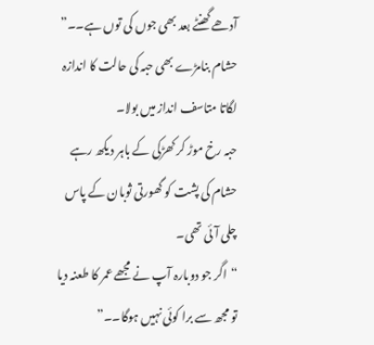آدھے گھنٹے بعد بھی جوں کی توں ہے۔۔”
حشام بنامڑے بھی حبہ کی حالت کا اندازہ لگاتا متاسف انداز میں بولا۔
حبہ رخ موڑ کر کھڑکی کے باہر دیکھ رہے حشام کی پشت کو گھورتی ثوبان کے پاس چلی آئی تھی۔
“اگر جو دوبارہ آپ نے مجھے عمر کا طعنہ دیا تو مجھ سے برا کوئی نہیں ہوگا۔۔”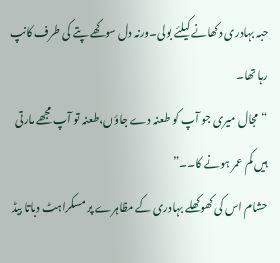حبہ بہادری دکھانے کیلئے بولی۔ورنہ دل سوکھے پتے کی طرف کانپ رہا تھا۔
“مجال میری جو آپ کو طعنہ دے جاؤں،طعنہ تو آپ مجھے مارتی ہیں کم عمر ہونے کا۔۔”
حشام اس کی کھوکھلے بہادری کے مظاہرے پر مسکراہٹ دباتا بیڈ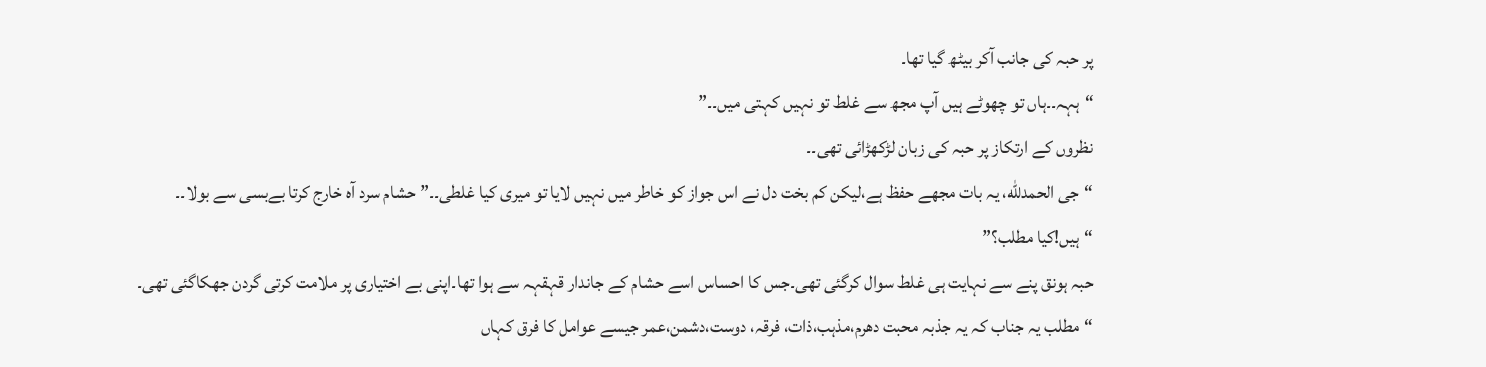پر حبہ کی جانب آکر بیٹھ گیا تھا۔
“ہہہ۔۔ہاں تو چھوٹے ہیں آپ مجھ سے غلط تو نہیں کہتی میں۔۔”
نظروں کے ارتكاز پر حبہ کی زبان لڑکھڑائی تھی۔۔
“جی الحمدللّٰه، یہ بات مجھے حفظ ہے،لیکن کم بخت دل نے اس جواز کو خاطر میں نہیں لایا تو میری کیا غلطی۔۔” حشام سرد آہ خارج کرتا بےبسی سے بولا۔۔
“ہیں!کیا مطلب؟”
حبہ ہونق پنے سے نہایت ہی غلط سوال کرگئی تھی۔جس کا احساس اسے حشام کے جاندار قہقہہ سے ہوا تھا۔اپنی بے اختیاری پر ملامت کرتی گردن جھکاگئی تھی۔
“مطلب یہ جناب کہ یہ جذبہ محبت دھرم،مذہب،ذات، فرقہ، دوست،دشمن،عمر جیسے عوامل کا فرق کہاں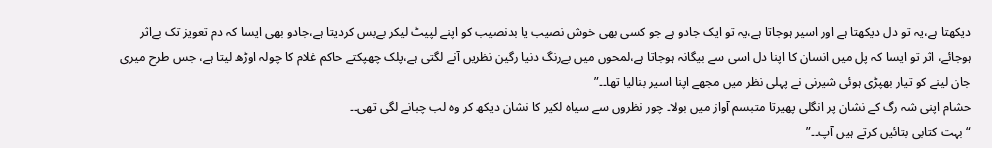دیکھتا ہے،یہ تو دل دیکھتا ہے اور اسیر ہوجاتا ہے،یہ تو ایک جادو ہے جو کسی بھی خوش نصیب یا بدنصیب کو اپنے لپیٹ لیکر بےبس کردیتا ہے،جادو بھی ایسا کہ دم تعویز تک بےاثر ہوجائے، اثر تو ایسا کہ پل میں انسان کا اپنا دل اسی سے بیگانہ ہوجاتا ہے،لمحوں میں بےرنگ دنیا رگین نظریں آنے لگتی ہے،پلک چھپکتے حاکم غلام کا چولہ اوڑھ لیتا ہے، جس طرح میری جان لینے کو تیار بهپڑی ہوئی شیرنی نے پہلی نظر میں مجھے اپنا اسیر بنالیا تھا۔۔”
حشام اپنی شہ رگ کے نشان پر انگلی پھیرتا متبسم آواز میں بولا۔ چور نظروں سے سیاہ لكیر کا نشان دیکھ کر وه لب چبانے لگی تھی۔۔
“بہت کتابی بتائیں کرتے ہیں آپ۔۔”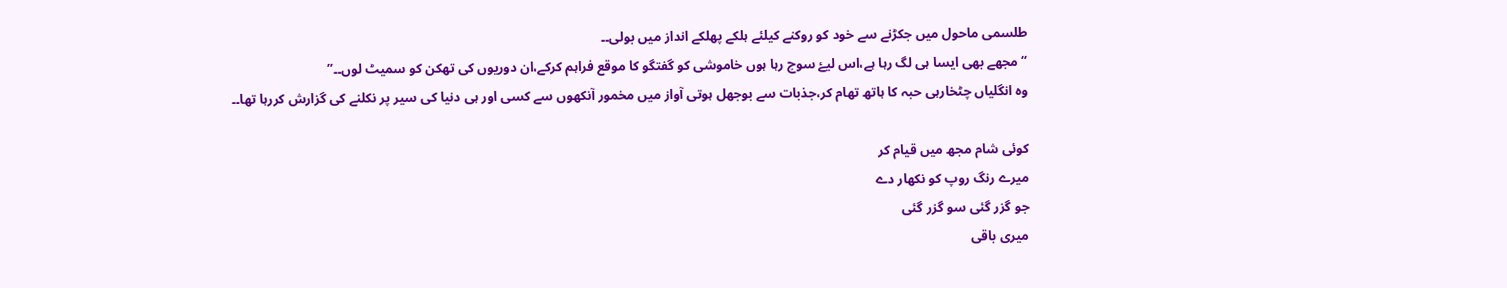طلسمی ماحول میں جکڑنے سے خود کو روکنے کیلئے ہلکے پھلکے انداز میں بولی۔۔
“مجھے بھی ایسا ہی لگ رہا ہے،اس لیۓ سوچ رہا ہوں خاموشی کو گفتگو کا موقع فراہم کرکے،ان دوریوں کی تھکن کو سمیٹ لوں۔۔”
وه انگلياں چٹخارہی حبہ کا ہاتھ تھام کر،جذبات سے بوجھل ہوتی آواز میں مخمور آنکھوں سے کسی اور ہی دنیا کی سیر پر نکلنے کی گزارش کررہا تھا۔۔

کوئی شام مجھ میں قیام کر
میرے رنگ روپ کو نکھار دے
جو گزر گئی سو گزر گئی
میری باقی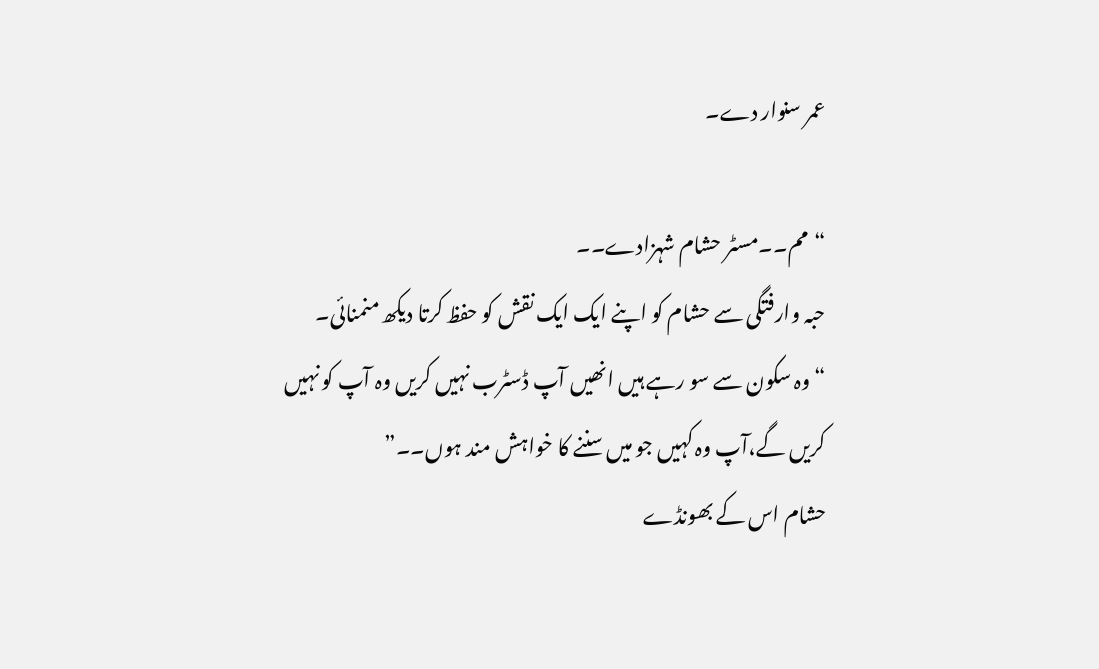عمر سنوار دے۔

“مم۔۔مسٹر حشام شہزادے۔۔
حبہ وارفتگی سے حشام کو اپنے ایک ایک نقش کو حفظ کرتا دیکھ منمنائی۔
“وہ سکون سے سو رہے ہیں انھیں آپ ڈسٹرب نہیں کریں وہ آپ کو نہیں کریں گے،آپ وہ کہیں جو میں سننے کا خواہش مند ہوں۔۔”
حشام اس کے بھونڈے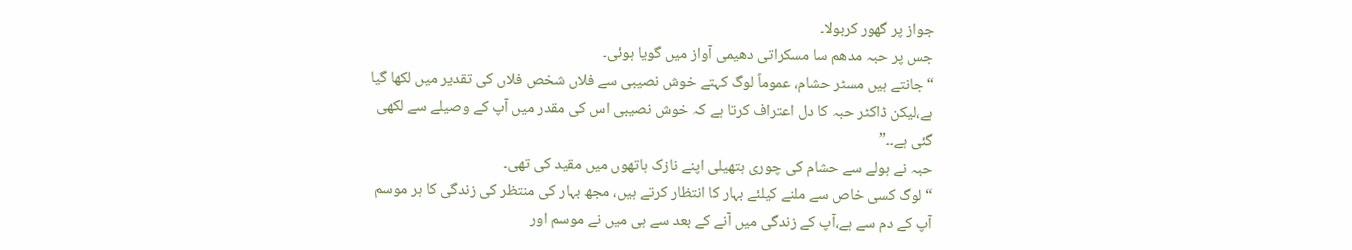جواز پر گھور کربولا۔
جس پر حبہ مدهم سا مسکراتی دهیمی آواز میں گویا ہوئی۔
“جانتے ہیں مسٹر حشام، عموماً لوگ کہتے خوش نصیبی سے فلاں شخص فلاں کی تقدیر میں لکھا گیا ہے،لیکن ڈاکٹر حبہ کا دل اعتراف کرتا ہے کہ خوش نصیبی اس کی مقدر میں آپ کے وصیلے سے لکھی گئی ہے۔۔”
حبہ نے ہولے سے حشام کی چوری ہتھیلی اپنے نازک ہاتھوں میں مقید کی تھی۔
“لوگ کسی خاص سے ملنے کیلئے بہار کا انتظار کرتے ہیں، مجھ بہار کی منتظر کی زندگی کا ہر موسم آپ کے دم سے ہے،آپ کے زندگی میں آنے کے بعد سے ہی میں نے موسم اور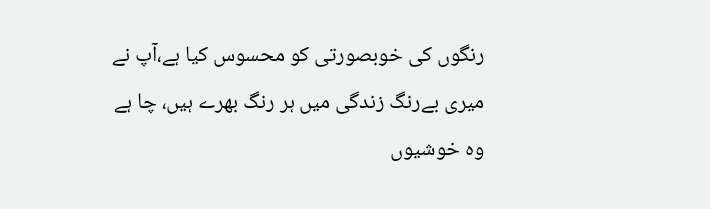رنگوں کی خوبصورتی کو محسوس کیا ہے،آپ نے میری بےرنگ زندگی میں ہر رنگ بھرے ہیں، چا ہے وہ خوشیوں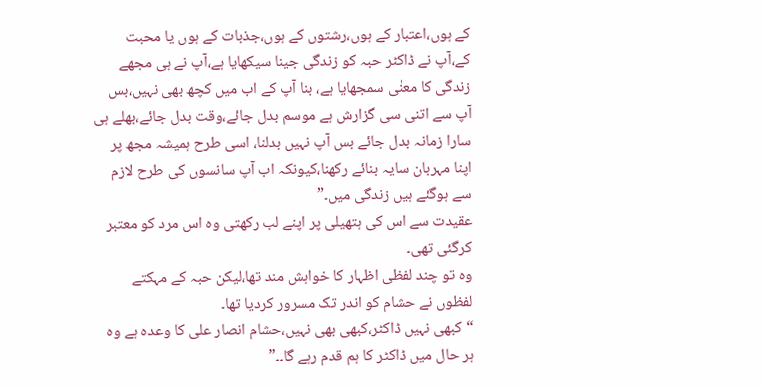کے ہوں،اعتبار کے ہوں،رشتوں کے ہوں،جذبات کے ہوں یا محبت کے،آپ نے ڈاکٹر حبہ کو زندگی جینا سیکھایا ہے،آپ نے ہی مجھے زندگی کا معنٰی سمجھایا ہے، بنا آپ کے اب میں کچھ بھی نہیں،بس آپ سے اتنی سی گزارش ہے موسم بدل جائے،وقت بدل جائے،بھلے ہی سارا زمانہ بدل جائے بس آپ نہیں بدلنا، اسی طرح ہمیشہ مجھ پر اپنا مہربان سایہ بنائے رکھنا،کیونکہ اب آپ سانسوں کی طرح لازم سے ہوگئے ہیں زندگی میں۔”
عقیدت سے اس کی ہتھیلی پر اپنے لب رکھتی وه اس مرد کو معتبر کرگئی تھی۔
وہ تو چند لفظی اظہار کا خواہش مند تھا،لیکن حبہ کے مہکتے لفظوں نے حشام کو اندر تک مسرور کردیا تھا۔
“کبھی نہیں ڈاکٹر،کبھی بھی نہیں،حشام انصار علی کا وعدہ ہے وہ ہر حال میں ڈاکٹر کا ہم قدم رہے گا۔۔”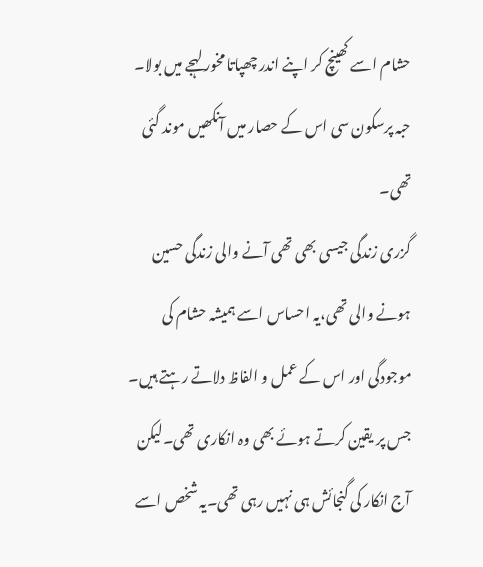حشام اسے کھینچ کر اپنے اندر چھپاتا مخور لہجے میں بولا۔
حبہ پرسکون سی اس کے حصار میں آنکھیں موند گئی تھی۔
گزری زندگی جیسی بھی تھی آنے والی زندگی حسین ہونے والی تھی،یہ احساس اسے ہمیشہ حشام کی موجودگی اور اس کے عمل و الفاظ دلاتے رہتے ہیں۔
جس پر یقین کرتے ہوئے بھی وہ انکاری تھی۔لیکن آج انکار کی گنجائش ہی نہیں رہی تھی۔یہ شخص اسے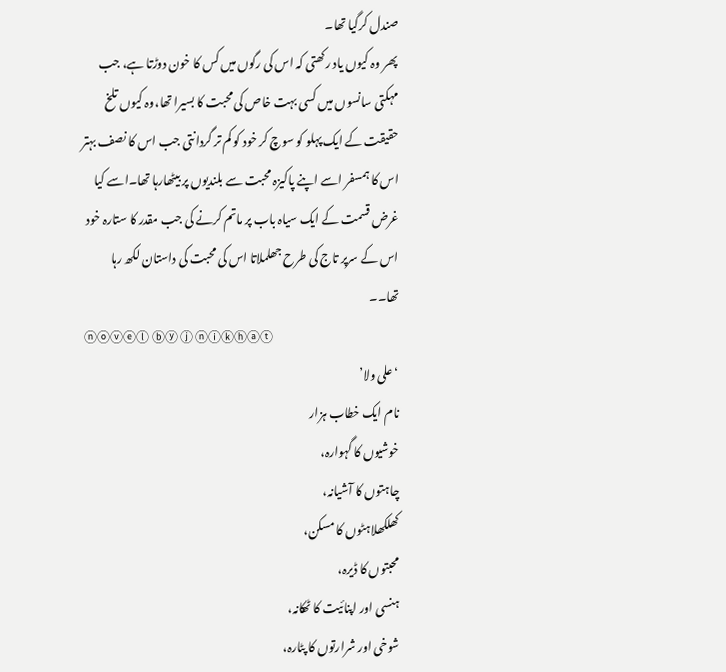صندل کرگیا تھا۔
پھر وہ کیوں یاد رکھتی کہ اس کی رگوں میں کس کا خون دوڑتا ہے، جب مہکتی سانسوں میں کسی بہت خاص کی محبت کا بسیرا تھا،وہ کیوں تلخ حقیقت کے ایک پہلو کو سوچ کر خود کو کم تر گردانتی جب اس کا نصف بہتر اس کا ہمسفر اسے اپنے پاکیزہ محبت سے بلندیوں پر بیٹھارہا تھا۔اسے کیا غرض قسمت کے ایک سیاہ باب پر ماتم کرنے کی جب مقدر کا ستارہ خود اس کے سرپر تاج کی طرح جھلملاتا اس کی محبت کی داستان لکھ رہا تھا۔۔
 ⓝⓞⓥⓔⓛ ⓑⓨ ⓙ ⓝⓘⓚⓗⓐⓣ
‘ علی ولا’
نام ایک خطاب ہزار
خوشیوں کا گہوارہ،
چاہتوں کا آشیانہ،
کھلکھلاہٹوں کا مسکن،
محبتوں کا ڈیرہ،
ہنسی اور اپنائیت کا ٹھکانہ،
شوخی اور شرارتوں کا پٹارہ،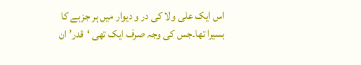اس ایک علی ولا کی در و دیوار میں ہر جزبے کا بسیرا تھا۔جس کی وجہ صرف ایک تھی ‘قدر’ ان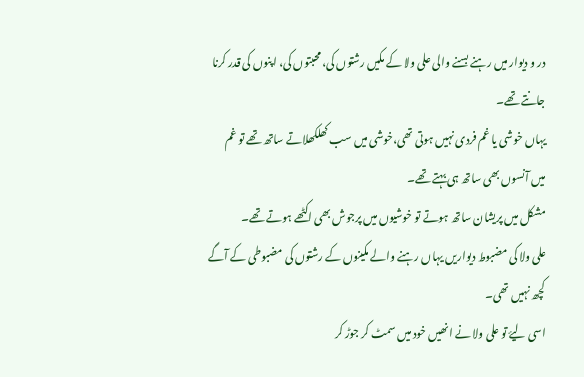در و دیوار میں رہنے بسنے والی علی ولا کے مکیں رشتوں کی، محبتوں کی، اپنوں کی قدر کرنا جانتے تھے۔
یہاں خوشی یا غم فردی نہیں ہوتی تھی،خوشی میں سب کھلکھلاتے ساتھ تھے تو غم میں آنسوں بھی ساتھ ہی بہتے تھے۔
مشکل میں پریشان ساتھ ہوتے تو خوشیوں میں پرجوش بھی اکٹھے ہوتے تھے۔
علی ولا کی مضبوط دیواریں یہاں رہنے والے مکینوں کے رشتوں کی مضبوطی کے آگے کچھ نہیں تھی۔
اسی لیۓ تو علی ولا نے انھیں خود میں سمٹ کر جوڑ کر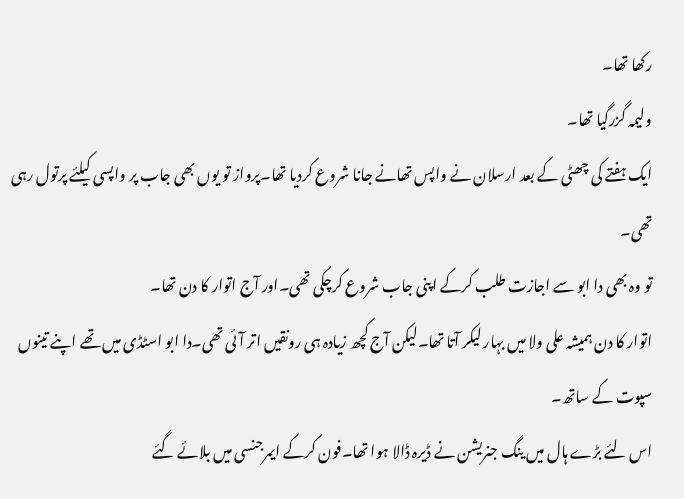رکھا تھا۔
ولیمہ گزرگیا تھا۔
ایک ہفتے کی چھٹی کے بعد ارسلان نے واپس تھانے جانا شروع کردیا تھا۔پرواز تو یوں بھی جاب پر واپسی کیلئے پرتول رہی تھی۔
تو وہ بھی دا ابو سے اجازت طلب کرکے اپنی جاب شروع کرچکی تھی۔اور آج اتوار کا دن تھا۔
اتوار کا دن ہمیشہ علی ولا میں بہار لیکر آتا تھا۔لیکن آج کچھ زیادہ ہی رونقیں اتر آئی تھی۔دا ابو اسٹڈی میں تھے اپنے تینوں سپوت کے ساتھ۔
اس لئے بڑے ہال میں ينگ جنریشن نے ڈیرہ ڈالا ہوا تھا۔فون کرکے ایمرجنسی میں بلائے گئے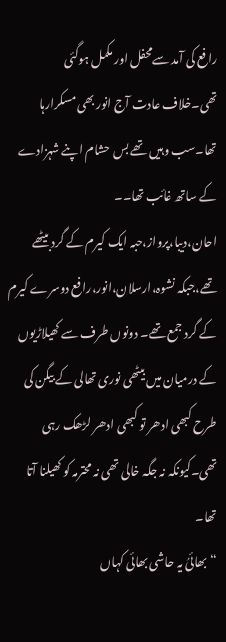رافع کی آمد سےمحفل اور مکمل ہوگئی تھی۔خلاف عادت آج انور بھی مسکرارہا تھا۔سب وہیں تھے بس حشام اپنے شہزادے کے ساتھ غائب تھا۔۔
احان،دیبا،پرواز،حبہ ایک کیرم کے گرد بیٹھے تھے،جبکہ نشوہ،ارسلان،انور،رافع دوسرے کیرم کے گرد جمع تھے۔ دونوں طرف سے کھیلاڑیوں کے درمیان میں بیٹھی نوری تھالی کے بیگن کی طرح کبھی ادھر تو کبھی ادھر لڑھک رہی تھی۔کیونکہ نہ جگہ خالی تھی نہ محترمہ کو کھیلنا آتا تھا۔
“بھائیُ یہ حاشی بھائی کہاں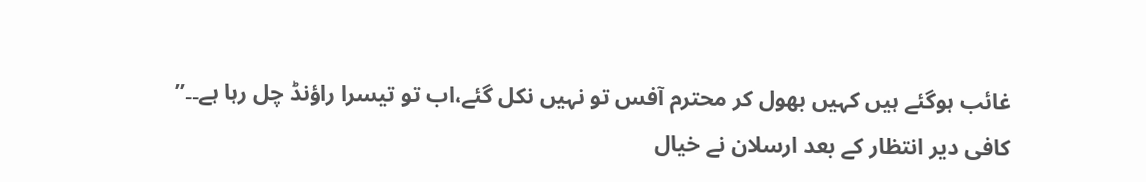غائب ہوگئے ہیں کہیں بھول کر محترم آفس تو نہیں نکل گئے،اب تو تیسرا راؤنڈ چل رہا ہے۔۔”
کافی دیر انتظار کے بعد ارسلان نے خیال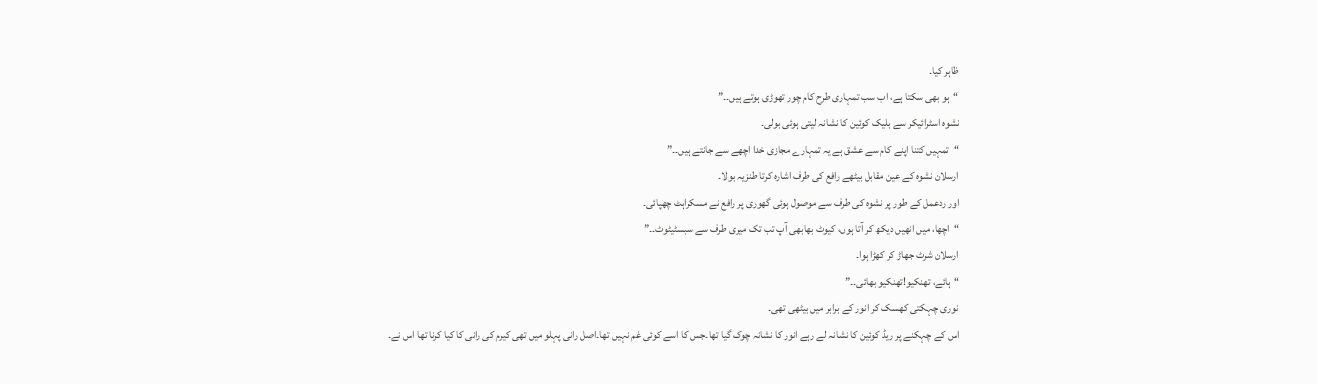ظاہر کیا۔
“ہو بھی سکتا ہے، اب سب تمہاری طرح کام چور تھوڑی ہوتے ہیں۔۔”
نشوہ اسٹرائیکر سے بلیک کوئین کا نشانہ لیتی ہوئی بولی۔
“تمہیں کتنا اپنے کام سے عشق ہے یہ تمہارے مجازی خدا اچھے سے جانتے ہیں۔۔”
ارسلان نشوہ کے عین مقابل بیٹھے رافع کی طرف اشارہ کرتا طنزیہ بولا۔
اور ردعمل کے طور پر نشوہ کی طرف سے موصول ہوئی گھوری پر رافع نے مسکراہٹ چھپائی۔
“اچھا، میں انھیں دیکھ کر آتا ہوں، کیوٹ بھابھی آپ تب تک میری طرف سے سبسٹیٹوٹ۔۔”
ارسلان شرٹ جھاڑ کر کھڑا ہوا۔
“ہائے، تهنکیو!تهنکیو بھائی۔۔”
نوری چہکتی كهسک کر انور کے برابر میں بیٹھی تھی۔
اس کے چہکنے پر ریڈ کوئین کا نشانہ لے رہے انور کا نشانہ چوک گیا تھا۔جس کا اسے کوئی غم نہیں تھا۔اصل رانی پہلو میں تھی كیرم کی رانی کا کیا کرنا تھا اس نے۔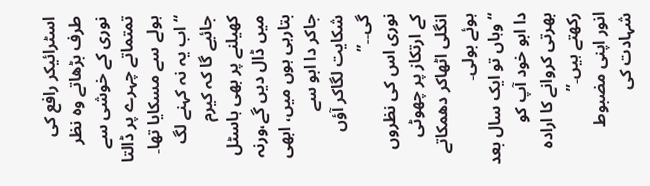اسٹرائیکر رافع کی طرف بڑھاتے وہ نظر نوری کے خوشی سے تمتماتے چہرے پر ڈالتا ہولے سے مسكایا تھا۔
“اب یہ نہ کہنے لگ جائیے گا کہ كیرم کھیلنے پر بھی ہاسٹل میں ڈال دیں گے،ورنہ بتارہی ہوں میں، ابھی جاكر دا ابو سے شکایت لگاکر آؤں گی۔۔”
نوری اس کی نظروں کے ارتكاز پر چھوٹی انگلی اٹھاکر دھمکاتے ہوئے بولی۔
“وہاں تو ایک سال بعد دا ابو خود آپ کو بھرتی کروانے کا ارادہ رکھتے ہیں۔”
انور اپنی مضبوط شہادت کی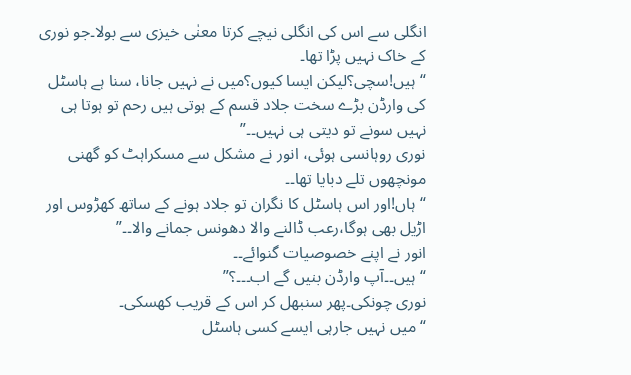انگلی سے اس کی انگلی نیچے کرتا معنٰی خیزی سے بولا۔جو نوری کے خاک نہیں پڑا تھا۔
“ہیں!سچی؟لیکن ایسا کیوں؟میں نے نہیں جانا، سنا ہے ہاسٹل کی وارڈن بڑے سخت جلاد قسم کے ہوتی ہیں رحم تو ہوتا ہی نہیں سونے تو دیتی ہی نہیں۔۔”
نوری روہانسی ہوئی، انور نے مشکل سے مسکراہٹ کو گھنی مونچھوں تلے دبایا تھا۔۔
“ہاں!اور اس ہاسٹل کا نگران تو جلاد ہونے کے ساتھ کھڑوس اور اڑیل بھی ہوگا،رعب ڈالنے والا دھونس جمانے والا۔۔”
انور نے اپنے خصوصیات گنوائے۔۔
“ہیں۔۔آپ وارڈن بنیں گے اب۔۔۔؟”
نوری چونکی۔پھر سنبهل کر اس کے قریب كهسكی۔
“میں نہیں جارہی ایسے کسی ہاسٹل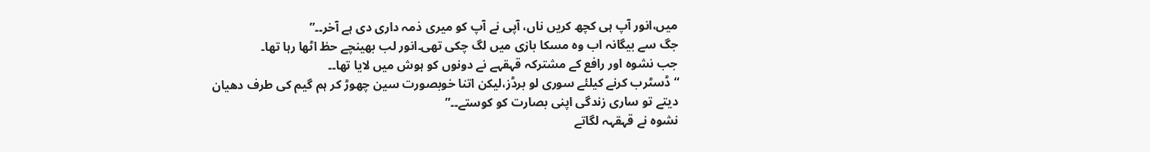میں،انور آپ ہی کچھ کریں ناں، آپی نے آپ کو میری ذمہ داری دی ہے آخر۔۔”
جگ سے بیگانہ اب وه مسكا بازی میں لگ چکی تھی۔انور لب بھینچے حظ اٹھا رہا تھا۔
جب نشوہ اور رافع کے مشترکہ قہقہے نے دونوں کو ہوش میں لایا تھا۔۔
“ڈسٹرب کرنے کیلئے سوری لو برڈز،لیکن اتنا خوبصورت سین چھوڑ کر ہم گیم کی طرف دھیان دیتے تو ساری زندگی اپنی بصارت کو کوستے۔۔”
نشوہ نے قہقہہ لگاتے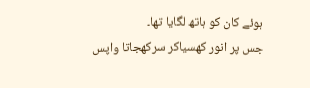ہوئے کان کو ہاتھ لگایا تھا۔
جس پر انور کھسیاکر سركهجاتا واپس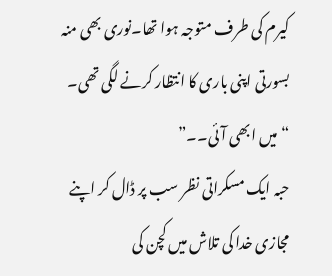کیرم کی طرف متوجہ ہوا تھا۔نوری بھی منہ بسورتی اپنی باری کا انتظار کرنے لگی تھی۔
“میں ابھی آئی۔۔”
حبہ ایک مسکراتی نظر سب پر ڈال کر اپنے مجازی خدا کی تلاش میں کچن کی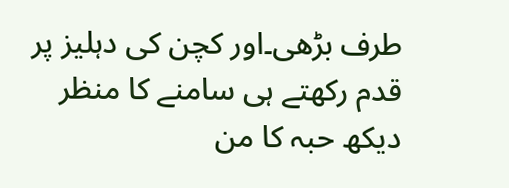طرف بڑھی۔اور کچن کی دہلیز پر قدم رکھتے ہی سامنے کا منظر دیکھ حبہ کا من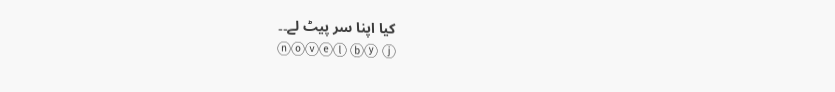کیا اپنا سر پیٹ لے۔۔
 ⓝⓞⓥⓔⓛ ⓑⓨ ⓙ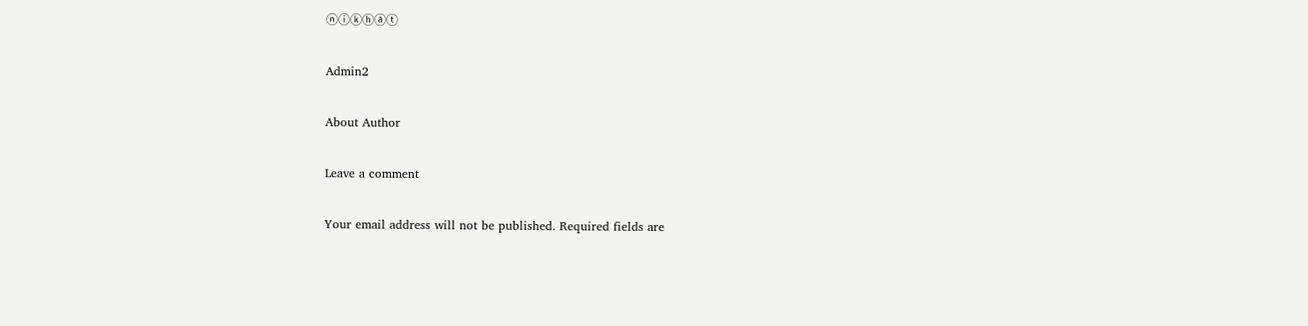ⓝⓘⓚⓗⓐⓣ

Admin2

About Author

Leave a comment

Your email address will not be published. Required fields are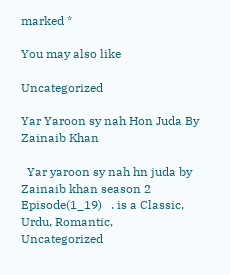marked *

You may also like

Uncategorized

Yar Yaroon sy nah Hon Juda By Zainaib Khan

  Yar yaroon sy nah hn juda by Zainaib khan season 2 Episode(1_19)   . is a Classic, Urdu, Romantic,
Uncategorized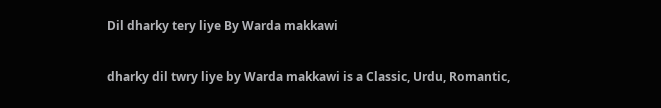Dil dharky tery liye By Warda makkawi

dharky dil twry liye by Warda makkawi is a Classic, Urdu, Romantic,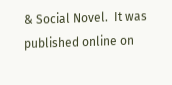& Social Novel.  It was published online on